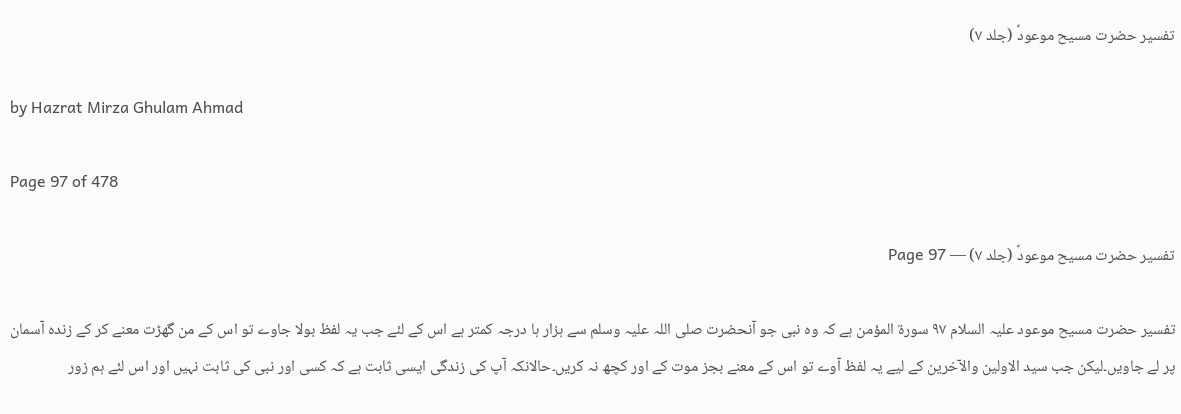تفسیر حضرت مسیح موعودؑ (جلد ۷)

by Hazrat Mirza Ghulam Ahmad

Page 97 of 478

تفسیر حضرت مسیح موعودؑ (جلد ۷) — Page 97

تفسیر حضرت مسیح موعود علیہ السلام ۹۷ سورة المؤمن ہے کہ وہ نبی جو آنحضرت صلی اللہ علیہ وسلم سے ہزار ہا درجہ کمتر ہے اس کے لئے جب یہ لفظ بولا جاوے تو اس کے من گھڑت معنے کر کے زندہ آسمان پر لے جاویں۔لیکن جب سید الاولین والآخرین کے لیے یہ لفظ آوے تو اس کے معنے بجز موت کے اور کچھ نہ کریں۔حالانکہ آپ کی زندگی ایسی ثابت ہے کہ کسی اور نبی کی ثابت نہیں اور اس لئے ہم زور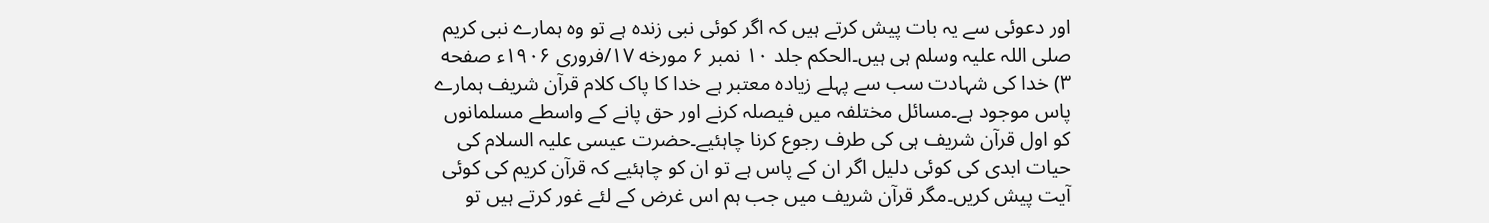اور دعوئی سے یہ بات پیش کرتے ہیں کہ اگر کوئی نبی زندہ ہے تو وہ ہمارے نبی کریم صلی اللہ علیہ وسلم ہی ہیں۔الحکم جلد ۱۰ نمبر ۶ مورخه ۱۷/فروری ۱۹۰۶ء صفحه ۳) خدا کی شہادت سب سے پہلے زیادہ معتبر ہے خدا کا پاک کلام قرآن شریف ہمارے پاس موجود ہے۔مسائل مختلفہ میں فیصلہ کرنے اور حق پانے کے واسطے مسلمانوں کو اول قرآن شریف ہی کی طرف رجوع کرنا چاہئیے۔حضرت عیسی علیہ السلام کی حیات ابدی کی کوئی دلیل اگر ان کے پاس ہے تو ان کو چاہئیے کہ قرآن کریم کی کوئی آیت پیش کریں۔مگر قرآن شریف میں جب ہم اس غرض کے لئے غور کرتے ہیں تو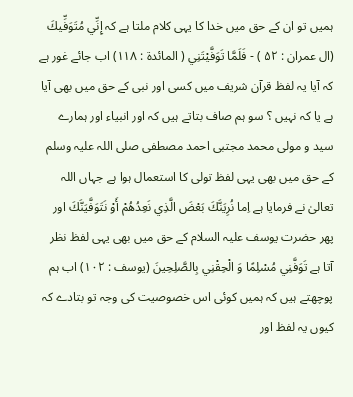ہمیں تو ان کے حق میں خدا کا یہی کلام ملتا ہے کہ إِنِّي مُتَوَفِّيكَ (ال عمران : ۵۲ ) - فَلَمَّا تَوَفَّيْتَنِي ( المائدة : ۱۱۸) اب جائے غور ہے کہ آیا یہ لفظ قرآن شریف میں کسی اور نبی کے حق میں بھی آیا ہے یا کہ نہیں ؟ سو ہم صاف بتاتے ہیں کہ اور انبیاء اور ہمارے سید و مولی محمد مجتبی احمد مصطفی صلی اللہ علیہ وسلم کے حق میں بھی یہی لفظ تولی کا استعمال ہوا ہے جہاں اللہ تعالیٰ نے فرمایا ہے اِما نُرِيَنَّكَ بَعْضَ الَّذِي نَعِدُهُمْ أَوْ نَتَوَفَّيَنَّكَ اور پھر حضرت یوسف علیہ السلام کے حق میں بھی یہی لفظ نظر آتا ہے تَوَفَّنِي مُسْلِمًا وَ الْحِقْنِي بِالصَّلِحِينَ (یوسف : ۱۰۲) اب ہم پوچھتے ہیں کہ ہمیں کوئی اس خصوصیت کی وجہ تو بتادے کہ کیوں یہ لفظ اور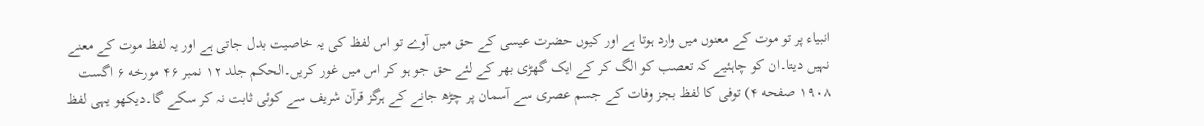انبیاء پر تو موت کے معنوں میں وارد ہوتا ہے اور کیوں حضرت عیسی کے حق میں آوے تو اس لفظ کی یہ خاصیت بدل جاتی ہے اور یہ لفظ موت کے معنے نہیں دیتا۔ان کو چاہئیے کہ تعصب کو الگ کر کے ایک گھڑی بھر کے لئے حق جو ہو کر اس میں غور کریں۔الحکم جلد ۱۲ نمبر ۴۶ مورخه ۶ اگست ۱۹۰۸ صفحه ۴) توفی کا لفظ بجز وفات کے جسم عصری سے آسمان پر چڑھ جانے کے ہرگز قرآن شریف سے کوئی ثابت نہ کر سکے گا۔دیکھو یہی لفظ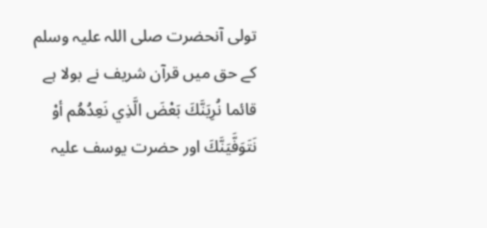تولی آنحضرت صلی اللہ علیہ وسلم کے حق میں قرآن شریف نے بولا ہے قائما نُرِيَنَّكَ بَعْضَ الَّذِي نَعِدُهُم أوْ نَتَوَفَّيَنَّكَ اور حضرت یوسف علیہ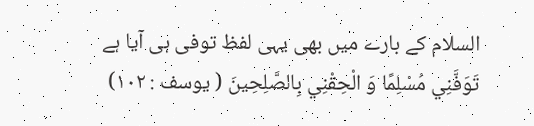السلام کے بارے میں بھی یہی لفظ توفی ہی آیا ہے تَوَفَّنِي مُسْلِمًا وَ الْحِقْنِي بِالصَّلِحِينَ ( يوسف : ۱۰۲)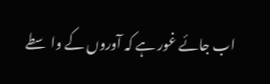اب جائے غور ہے کہ آوروں کے واسطے